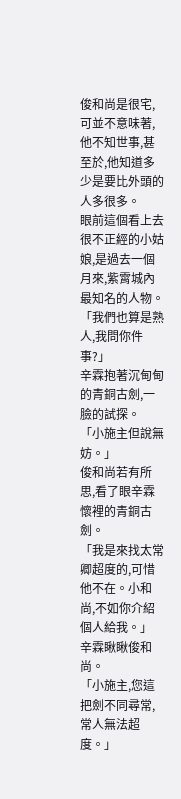俊和尚是很宅,可並不意味著,他不知世事,甚至於,他知道多少是要比外頭的人多很多。
眼前這個看上去很不正經的小姑娘,是過去一個月來,紫霄城內最知名的人物。
「我們也算是熟人,我問你件事?」
辛霖抱著沉甸甸的青銅古劍,一臉的試探。
「小施主但說無妨。」
俊和尚若有所思,看了眼辛霖懷裡的青銅古劍。
「我是來找太常卿超度的,可惜他不在。小和尚,不如你介紹個人給我。」
辛霖瞅瞅俊和尚。
「小施主,您這把劍不同尋常,常人無法超度。」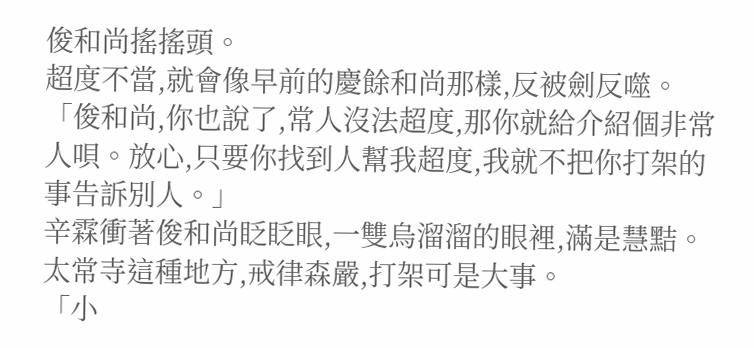俊和尚搖搖頭。
超度不當,就會像早前的慶餘和尚那樣,反被劍反噬。
「俊和尚,你也說了,常人沒法超度,那你就給介紹個非常人唄。放心,只要你找到人幫我超度,我就不把你打架的事告訴別人。」
辛霖衝著俊和尚眨眨眼,一雙烏溜溜的眼裡,滿是慧黠。
太常寺這種地方,戒律森嚴,打架可是大事。
「小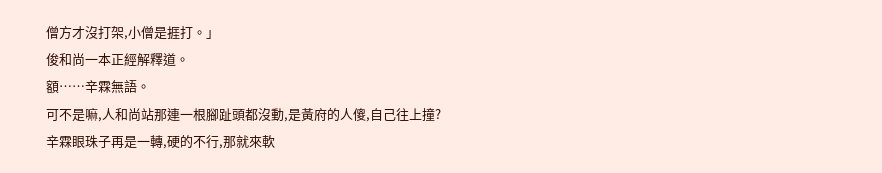僧方才沒打架,小僧是捱打。」
俊和尚一本正經解釋道。
額……辛霖無語。
可不是嘛,人和尚站那連一根腳趾頭都沒動,是黃府的人傻,自己往上撞?
辛霖眼珠子再是一轉,硬的不行,那就來軟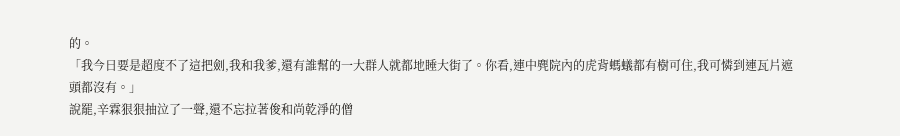的。
「我今日要是超度不了這把劍,我和我爹,還有誰幫的一大群人就都地睡大街了。你看,連中麂院內的虎背螞蟻都有樹可住,我可憐到連瓦片遮頭都沒有。」
說罷,辛霖狠狠抽泣了一聲,還不忘拉著俊和尚乾淨的僧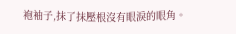袍袖子,抹了抹壓根沒有眼淚的眼角。